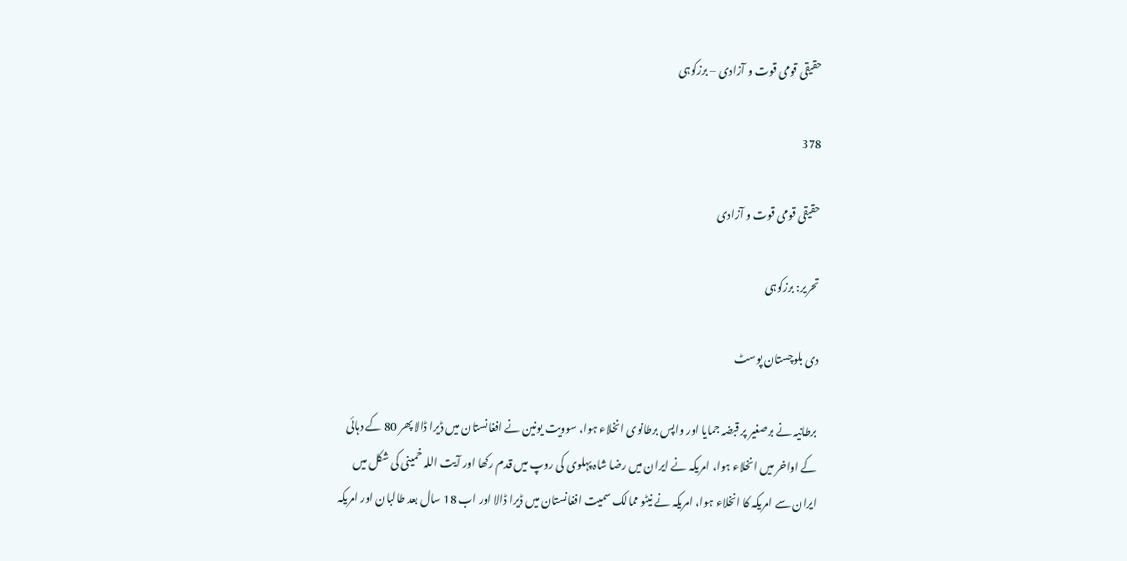حقیقی قومی قوت و آزادی – برزکوہی

378

حقیقی قومی قوت و آزادی

تحریر: برزکوہی

دی بلوچستان پوسٹ

برطانیہ نے برصغیر پر قبضہ جمایا اور واپس برطانوی انخلاء ہوا، سوویت یونین نے افغانستان میں ڈیرا ڈالا پھر 80 کے دہائی کے اواخر میں انخلاء ہوا، امریکہ نے ایران میں رضا شاہ پہلوی کی روپ میں قدم رکھا اور آیت اللہ خمینی کی شکل میں ایران سے امریکہ کا انخلاء ہوا، امریکہ نے نیٹو ممالک سمیت افغانستان میں ڈیرا ڈالا اور اب 18 سال بعد طالبان اور امریکہ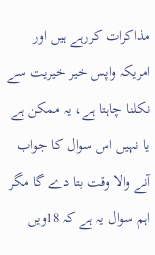مذاکرات کررہے ہیں اور امریکہ واپس خیر خیریت سے نکلنا چاہتا ہے، یہ ممکن ہے یا نہیں اس سوال کا جواب آنے والا وقت بتا دے گا مگر اہم سوال یہ ہے کہ 18ویں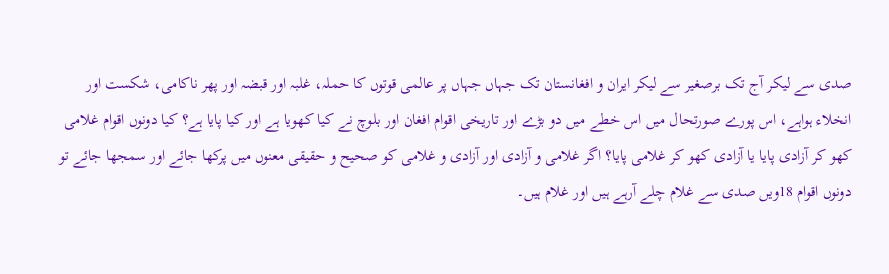صدی سے لیکر آج تک برصغیر سے لیکر ایران و افغانستان تک جہاں جہاں پر عالمی قوتوں کا حملہ، غلبہ اور قبضہ اور پھر ناکامی، شکست اور انخلاء ہواہے، اس پورے صورتحال میں اس خطے میں دو بڑے اور تاریخی اقوام افغان اور بلوچ نے کیا کھویا ہے اور کیا پایا ہے؟ کیا دونوں اقوام غلامی کھو کر آزادی پایا یا آزادی کھو کر غلامی پایا؟ اگر غلامی و آزادی اور آزادی و غلامی کو صحیح و حقیقی معنوں میں پرکھا جائے اور سمجھا جائے تو دونوں اقوام 18ویں صدی سے غلام چلے آرہے ہیں اور غلام ہیں۔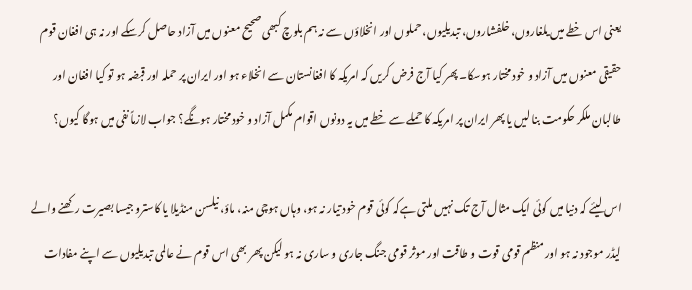یعنی اس خطے میں یلغاروں، خلفشاروں، تبدیلیوں، حملوں اور انخلاؤں سے نہ ہم بلوچ کبھی صحیح معنوں میں آزاد حاصل کرسکے اور نہ ہی افغان قوم حقیقی معنوں میں آزاد و خود مختار ہوسکا۔ پھر کیا آج فرض کریں کہ امریکہ کا افغانستان سے انخلاء ہو اور ایران پر حملہ اور قبضہ ہو تو کیا افغان اور طالبان ملکر حکومت بنا لیں یا پھر ایران پر امریکہ کا حملے سے خطے میں یہ دونوں اقوام مکمل آزاد و خود مختار ہونگے؟ جواب لازماً نفی میں ہوگا کیوں؟

اس لیئے کہ دنیا میں کوئی ایک مثال آج تک نہیں ملتی ہےکہ کوئی قوم خود تیار نہ ہو، وہاں ہوچی منہ، ماؤ، نیلسن منڈیلا یا کاسترو جیسا بصیرت رکھنے والے لیڈر موجود نہ ہو اور منظم قومی قوت و طاقت اور موثر قومی جنگ جاری و ساری نہ ہو لیکن پھر بھی اس قوم نے عالمی تبدیلیوں سے اپنے مفادات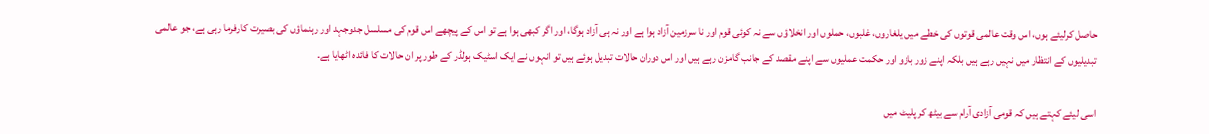حاصل کرلیئے ہوں، اس وقت عالمی قوتوں کی خطے میں یلغاروں، غلبوں، حملوں اور انخلاؤں سے نہ کوئی قوم اور نا سرزمین آزاد ہوا ہے اور نہ ہی آزاد ہوگا، اور اگر کبھی ہوا ہے تو اس کے پیچھے اس قوم کی مسلسل جدوجہد اور رہنماؤں کی بصیرت کارفرما رہی ہے، جو عالمی تبدیلیوں کے انتظار میں نہیں رہے ہیں بلکہ اپنے زور بازو اور حکمت عملیوں سے اپنے مقصد کے جانب گامزن رہے ہیں اور اس دوران حالات تبدیل ہوئے ہیں تو انہوں نے ایک اسٹیک ہولڈر کے طور پر ان حالات کا فائدہ اٹھایا ہے۔

اسی لیئے کہتے ہیں کہ قومی آزادی آرام سے بیٹھ کر پلیٹ میں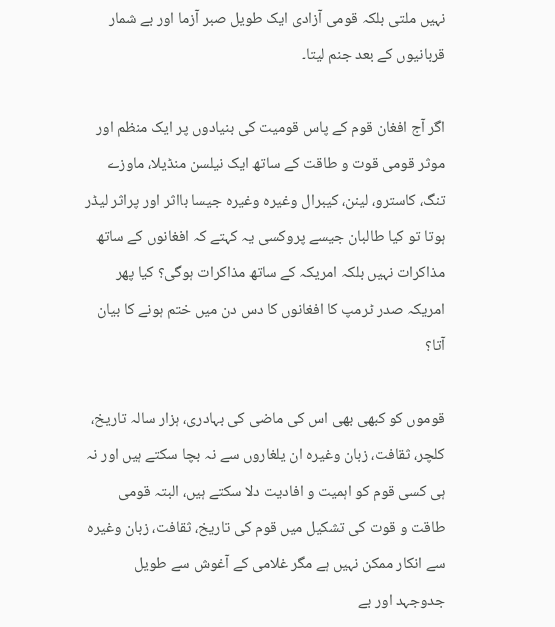نہیں ملتی بلکہ قومی آزادی ایک طویل صبر آزما اور بے شمار قربانیوں کے بعد جنم لیتا۔

اگر آج افغان قوم کے پاس قومیت کی بنیادوں پر ایک منظم اور موثر قومی قوت و طاقت کے ساتھ ایک نیلسن منڈیلا، ماوزے تنگ، کاسترو، لینن، کیبرال وغیرہ وغیرہ جیسا بااثر اور پراثر لیڈر ہوتا تو کیا طالبان جیسے پروکسی یہ کہتے کہ افغانوں کے ساتھ مذاکرات نہیں بلکہ امریکہ کے ساتھ مذاکرات ہوگی؟ کیا پھر امریکہ صدر ٹرمپ کا افغانوں کا دس دن میں ختم ہونے کا بیان آتا؟

قوموں کو کبھی بھی اس کی ماضی کی بہادری، ہزار سالہ تاریخ، کلچر، ثقافت، زبان وغیرہ ان یلغاروں سے نہ بچا سکتے ہیں اور نہ ہی کسی قوم کو اہمیت و افادیت دلا سکتے ہیں، البتہ قومی طاقت و قوت کی تشکیل میں قوم کی تاریخ، ثقافت، زبان وغیرہ سے انکار ممکن نہیں ہے مگر غلامی کے آغوش سے طویل جدوجہد اور بے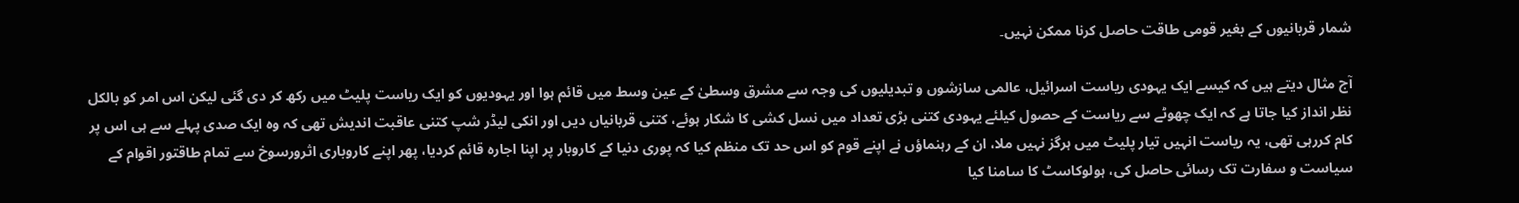شمار قربانیوں کے بغیر قومی طاقت حاصل کرنا ممکن نہیں۔

آج مثال دیتے ہیں کہ کیسے ایک یہودی ریاست اسرائیل، عالمی سازشوں و تبدیلیوں کی وجہ سے مشرق وسطیٰ کے عین وسط میں قائم ہوا اور یہودیوں کو ایک ریاست پلیٹ میں رکھ کر دی گئی لیکن اس امر کو بالکل نظر انداز کیا جاتا ہے کہ ایک چھوٹے سے ریاست کے حصول کیلئے یہودی کتنی بڑی تعداد میں نسل کشی کا شکار ہوئے، کتنی قربانیاں دیں اور انکی لیڈر شپ کتنی عاقبت اندیش تھی کہ وہ ایک صدی پہلے سے ہی اس پر کام کررہی تھی، یہ ریاست انہیں تیار پلیٹ میں ہرگز نہیں ملا، ان کے رہنماؤں نے اپنے قوم کو اس حد تک منظم کیا کہ پوری دنیا کے کاروبار پر اپنا اجارہ قائم کردیا، پھر اپنے کاروباری اثرورسوخ سے تمام طاقتور اقوام کے سیاست و سفارت تک رسائی حاصل کی، ہولوکاسٹ کا سامنا کیا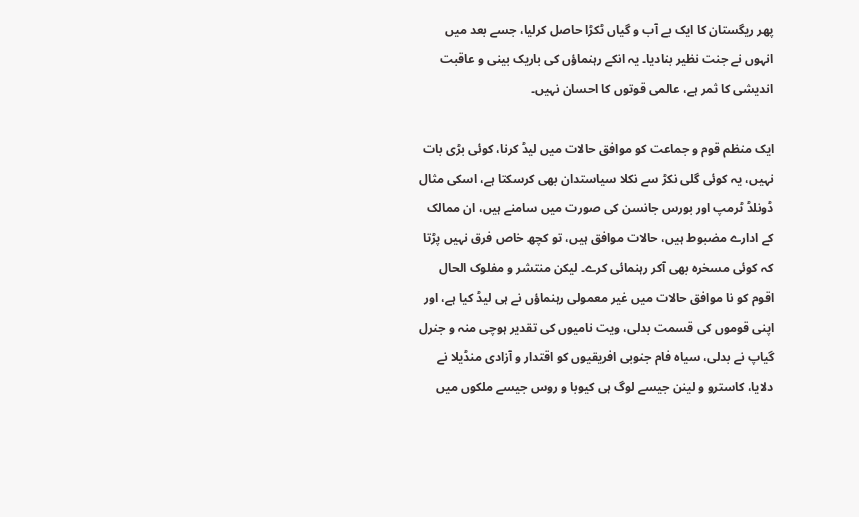پھر ریگستان کا ایک بے آب و گیاں ٹکڑا حاصل کرلیا، جسے بعد میں انہوں نے جنت نظیر بنادیا۔ یہ انکے رہنماؤں کی باریک بینی و عاقبت اندیشی کا ثمر ہے، عالمی قوتوں کا احسان نہیں۔

ایک منظم قوم و جماعت کو موافق حالات میں لیڈ کرنا، کوئی بڑی بات نہیں، یہ کوئی گلی نکڑ سے نکلا سیاستدان بھی کرسکتا ہے، اسکی مثال ڈونلڈ ٹرمپ اور بورس جانسن کی صورت میں سامنے ہیں، ان ممالک کے ادارے مضبوط ہیں، حالات موافق ہیں، تو کچھ خاص فرق نہیں پڑتا کہ کوئی مسخرہ بھی آکر رہنمائی کرے۔ لیکن منتشر و مفلوک الحال اقوم کو نا موافق حالات میں غیر معمولی رہنماؤں نے ہی لیڈ کیا ہے، اور اپنی قوموں کی قسمت بدلی، ویت نامیوں کی تقدیر ہوچی منہ و جنرل گیاپ نے بدلی، سیاہ فام جنوبی افریقیوں کو اقتدار و آزادی منڈیلا نے دلایا، کاسترو و لینن جیسے لوگ ہی کیوبا و روس جیسے ملکوں میں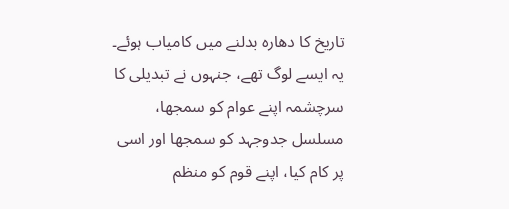تاریخ کا دھارہ بدلنے میں کامیاب ہوئے۔ یہ ایسے لوگ تھے، جنہوں نے تبدیلی کا سرچشمہ اپنے عوام کو سمجھا، مسلسل جدوجہد کو سمجھا اور اسی پر کام کیا، اپنے قوم کو منظم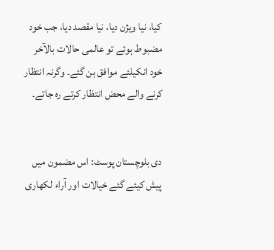کیا، نیا ویژن دیا، نیا مقصد دیا، جب خود مضبوط ہوئے تو عالمی حالات بالآخر خود انکیلئے موافق بن گئے۔ وگرنہ انتظار کرنے والے محض انتظار کرتے رہ جاتے۔


دی بلوچستان پوسٹ: اس مضمون میں پیش کیئے گئے خیالات اور آراء لکھاری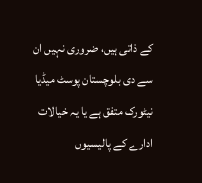کے ذاتی ہیں، ضروری نہیں ان سے دی بلوچستان پوسٹ میڈیا نیٹورک متفق ہے یا یہ خیالات ادارے کے پالیسیوں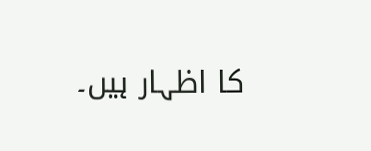کا اظہار ہیں۔